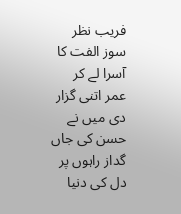فریب نظر
سوز الفت کا آسرا لے کر
عمر اتنی گزار دی میں نے
حسن کی جاں گداز راہوں پر
دل کی دنیا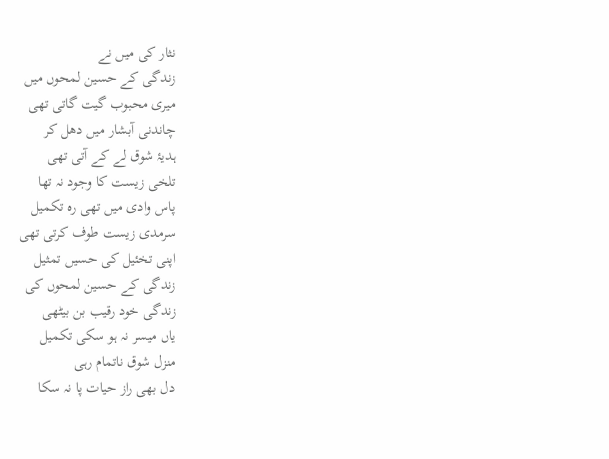نثار کی میں نے
زندگی کے حسین لمحوں میں
میری محبوب گیت گاتی تھی
چاندنی آبشار میں دھل کر
ہدیۂ شوق لے کے آتی تھی
تلخی زیست کا وجود نہ تھا
پاس وادی میں تھی رہ تکمیل
سرمدی زیست طوف کرتی تھی
اپنی تخئیل کی حسیں تمثیل
زندگی کے حسین لمحوں کی
زندگی خود رقیب بن بیٹھی
یاں میسر نہ ہو سکی تکمیل
منزل شوق ناتمام رہی
دل بھی راز حیات پا نہ سکا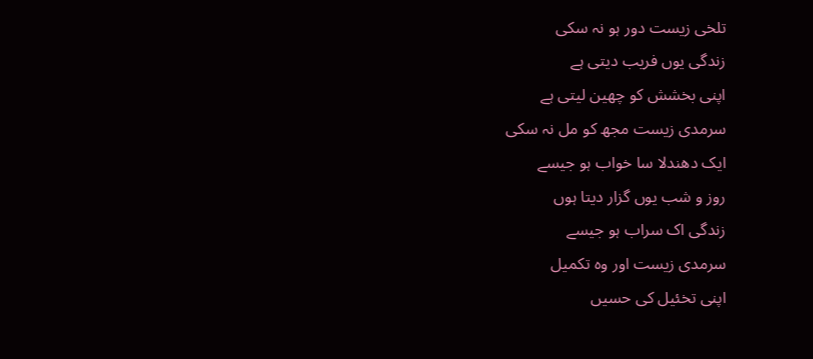تلخی زیست دور ہو نہ سکی
زندگی یوں فریب دیتی ہے
اپنی بخشش کو چھین لیتی ہے
سرمدی زیست مجھ کو مل نہ سکی
ایک دھندلا سا خواب ہو جیسے
روز و شب یوں گزار دیتا ہوں
زندگی اک سراب ہو جیسے
سرمدی زیست اور وہ تکمیل
اپنی تخئیل کی حسیں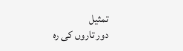تمثیل
دور تاروں کی رہ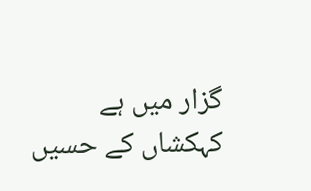گزار میں ہے
کہکشاں کے حسیں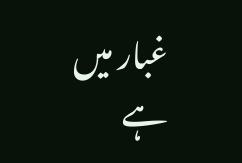غبار میں ہے